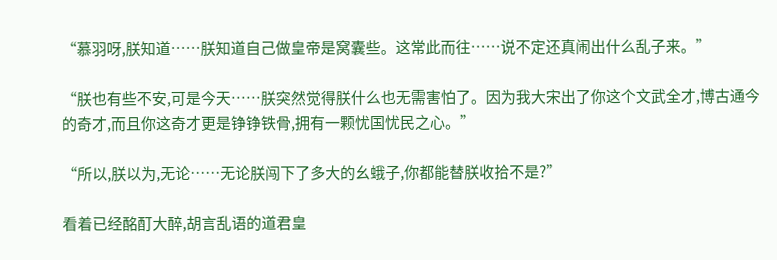“慕羽呀,朕知道……朕知道自己做皇帝是窝囊些。这常此而往……说不定还真闹出什么乱子来。”

“朕也有些不安,可是今天……朕突然觉得朕什么也无需害怕了。因为我大宋出了你这个文武全才,博古通今的奇才,而且你这奇才更是铮铮铁骨,拥有一颗忧国忧民之心。”

“所以,朕以为,无论……无论朕闯下了多大的幺蛾子,你都能替朕收拾不是?”

看着已经酩酊大醉,胡言乱语的道君皇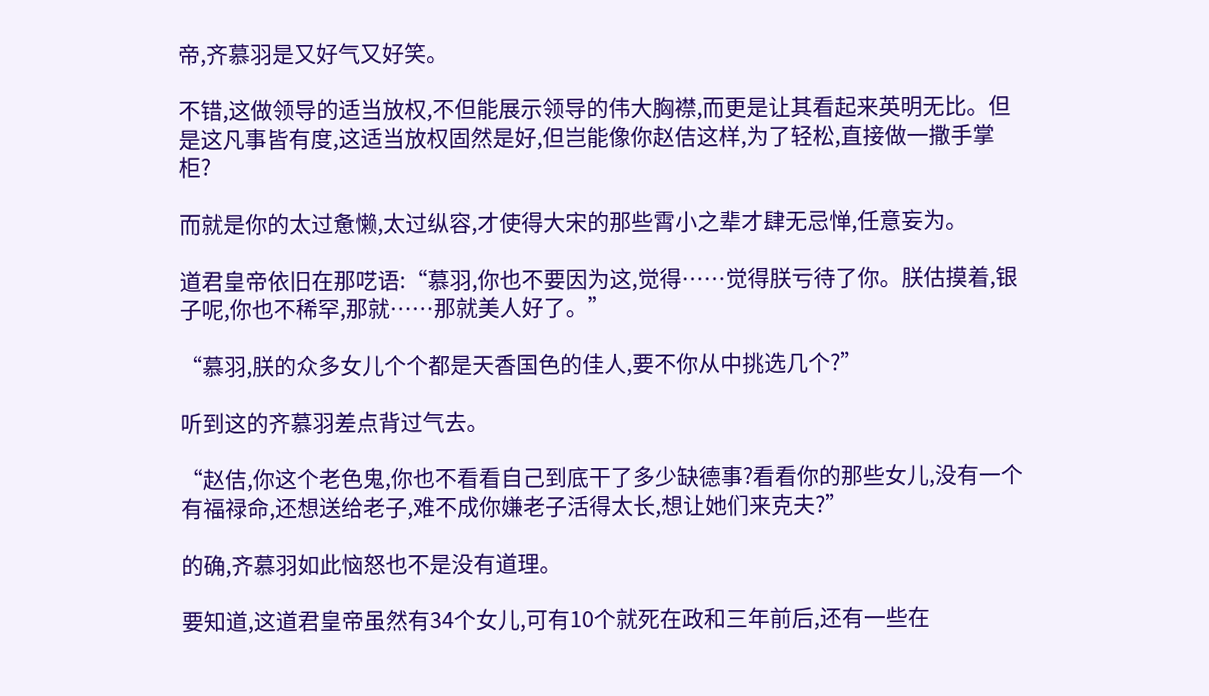帝,齐慕羽是又好气又好笑。

不错,这做领导的适当放权,不但能展示领导的伟大胸襟,而更是让其看起来英明无比。但是这凡事皆有度,这适当放权固然是好,但岂能像你赵佶这样,为了轻松,直接做一撒手掌柜?

而就是你的太过惫懒,太过纵容,才使得大宋的那些霄小之辈才肆无忌惮,任意妄为。

道君皇帝依旧在那呓语:“慕羽,你也不要因为这,觉得……觉得朕亏待了你。朕估摸着,银子呢,你也不稀罕,那就……那就美人好了。”

“慕羽,朕的众多女儿个个都是天香国色的佳人,要不你从中挑选几个?”

听到这的齐慕羽差点背过气去。

“赵佶,你这个老色鬼,你也不看看自己到底干了多少缺德事?看看你的那些女儿,没有一个有福禄命,还想送给老子,难不成你嫌老子活得太长,想让她们来克夫?”

的确,齐慕羽如此恼怒也不是没有道理。

要知道,这道君皇帝虽然有34个女儿,可有10个就死在政和三年前后,还有一些在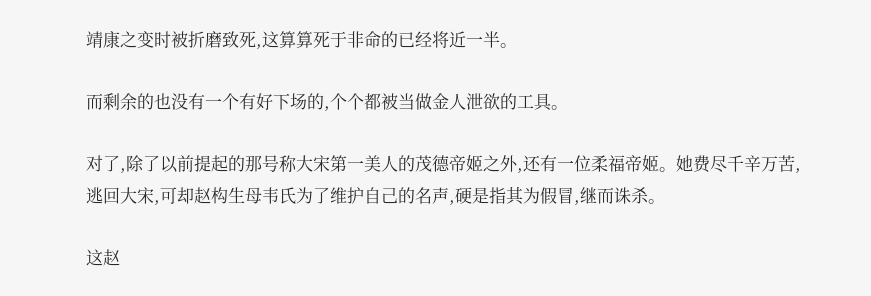靖康之变时被折磨致死,这算算死于非命的已经将近一半。

而剩余的也没有一个有好下场的,个个都被当做金人泄欲的工具。

对了,除了以前提起的那号称大宋第一美人的茂德帝姬之外,还有一位柔福帝姬。她费尽千辛万苦,逃回大宋,可却赵构生母韦氏为了维护自己的名声,硬是指其为假冒,继而诛杀。

这赵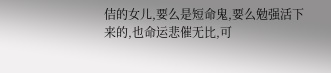佶的女儿,要么是短命鬼,要么勉强活下来的,也命运悲催无比,可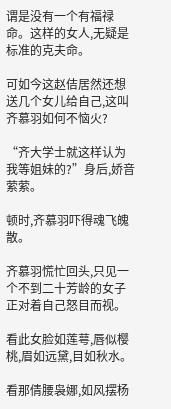谓是没有一个有福禄命。这样的女人,无疑是标准的克夫命。

可如今这赵佶居然还想送几个女儿给自己,这叫齐慕羽如何不恼火?

“齐大学士就这样认为我等姐妹的?”身后,娇音萦萦。

顿时,齐慕羽吓得魂飞魄散。

齐慕羽慌忙回头,只见一个不到二十芳龄的女子正对着自己怒目而视。

看此女脸如莲萼,唇似樱桃,眉如远黛,目如秋水。

看那倩腰袅娜,如风摆杨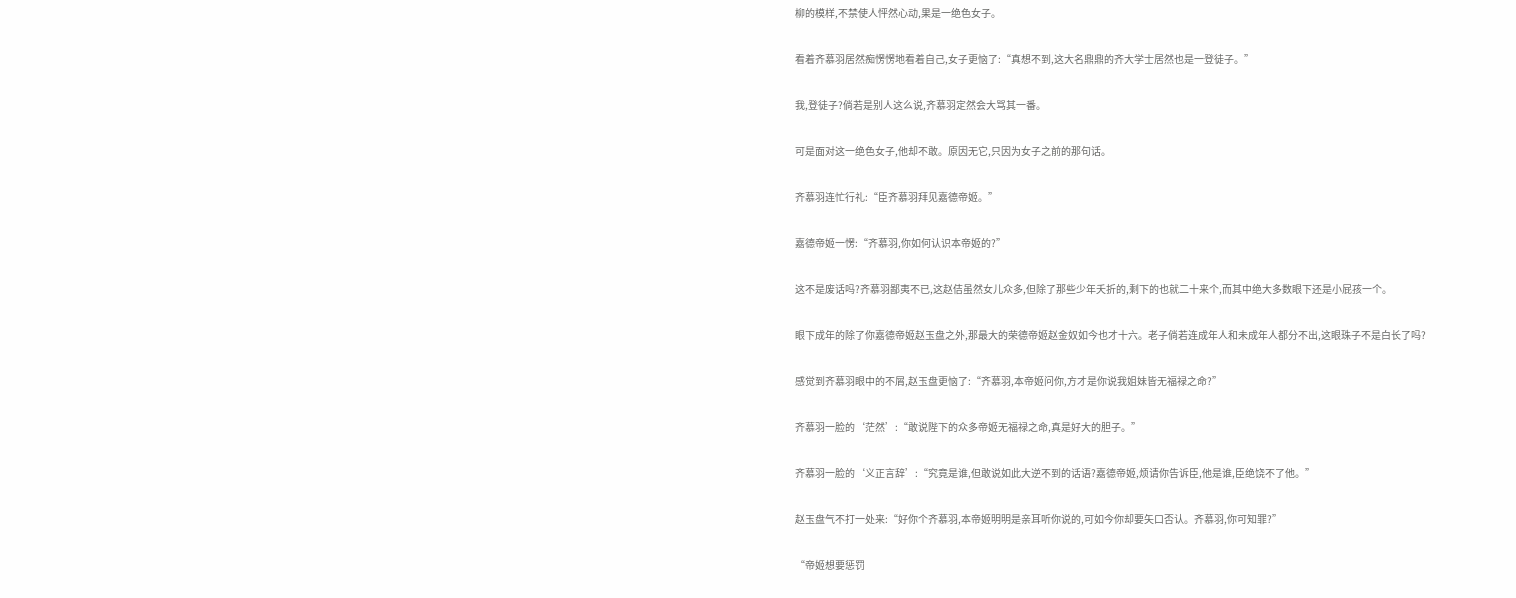柳的模样,不禁使人怦然心动,果是一绝色女子。

看着齐慕羽居然痴愣愣地看着自己,女子更恼了:“真想不到,这大名鼎鼎的齐大学士居然也是一登徒子。”

我,登徒子?倘若是别人这么说,齐慕羽定然会大骂其一番。

可是面对这一绝色女子,他却不敢。原因无它,只因为女子之前的那句话。

齐慕羽连忙行礼:“臣齐慕羽拜见嘉德帝姬。”

嘉德帝姬一愣:“齐慕羽,你如何认识本帝姬的?”

这不是废话吗?齐慕羽鄙夷不已,这赵佶虽然女儿众多,但除了那些少年夭折的,剩下的也就二十来个,而其中绝大多数眼下还是小屁孩一个。

眼下成年的除了你嘉德帝姬赵玉盘之外,那最大的荣德帝姬赵金奴如今也才十六。老子倘若连成年人和未成年人都分不出,这眼珠子不是白长了吗?

感觉到齐慕羽眼中的不屑,赵玉盘更恼了:“齐慕羽,本帝姬问你,方才是你说我姐妹皆无福禄之命?”

齐慕羽一脸的‘茫然’:“敢说陛下的众多帝姬无福禄之命,真是好大的胆子。”

齐慕羽一脸的‘义正言辞’:“究竟是谁,但敢说如此大逆不到的话语?嘉德帝姬,烦请你告诉臣,他是谁,臣绝饶不了他。”

赵玉盘气不打一处来:“好你个齐慕羽,本帝姬明明是亲耳听你说的,可如今你却要矢口否认。齐慕羽,你可知罪?”

“帝姬想要惩罚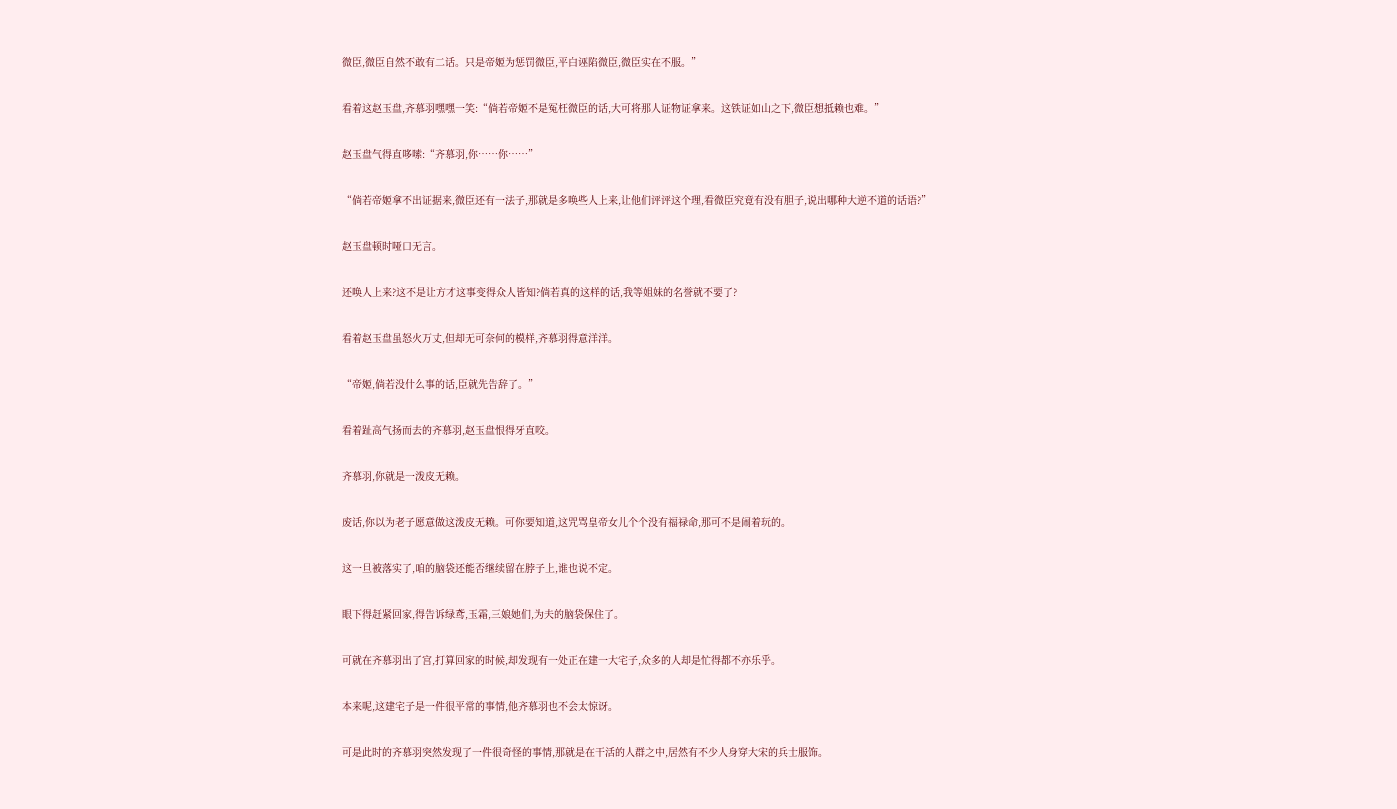微臣,微臣自然不敢有二话。只是帝姬为惩罚微臣,平白诬陷微臣,微臣实在不服。”

看着这赵玉盘,齐慕羽嘿嘿一笑:“倘若帝姬不是冤枉微臣的话,大可将那人证物证拿来。这铁证如山之下,微臣想抵赖也难。”

赵玉盘气得直哆嗦:“齐慕羽,你……你……”

“倘若帝姬拿不出证据来,微臣还有一法子,那就是多唤些人上来,让他们评评这个理,看微臣究竟有没有胆子,说出哪种大逆不道的话语?”

赵玉盘顿时哑口无言。

还唤人上来?这不是让方才这事变得众人皆知?倘若真的这样的话,我等姐妹的名誉就不要了?

看着赵玉盘虽怒火万丈,但却无可奈何的模样,齐慕羽得意洋洋。

“帝姬,倘若没什么事的话,臣就先告辞了。”

看着趾高气扬而去的齐慕羽,赵玉盘恨得牙直咬。

齐慕羽,你就是一泼皮无赖。

废话,你以为老子愿意做这泼皮无赖。可你要知道,这咒骂皇帝女儿个个没有福禄命,那可不是闹着玩的。

这一旦被落实了,咱的脑袋还能否继续留在脖子上,谁也说不定。

眼下得赶紧回家,得告诉绿鸢,玉霜,三娘她们,为夫的脑袋保住了。

可就在齐慕羽出了宫,打算回家的时候,却发现有一处正在建一大宅子,众多的人却是忙得都不亦乐乎。

本来呢,这建宅子是一件很平常的事情,他齐慕羽也不会太惊讶。

可是此时的齐慕羽突然发现了一件很奇怪的事情,那就是在干活的人群之中,居然有不少人身穿大宋的兵士服饰。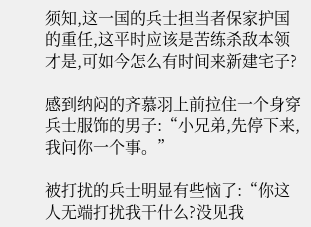须知,这一国的兵士担当者保家护国的重任,这平时应该是苦练杀敌本领才是,可如今怎么有时间来新建宅子?

感到纳闷的齐慕羽上前拉住一个身穿兵士服饰的男子:“小兄弟,先停下来,我问你一个事。”

被打扰的兵士明显有些恼了:“你这人无端打扰我干什么?没见我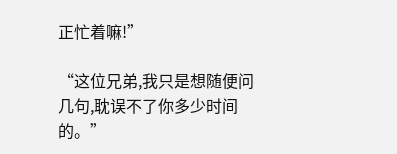正忙着嘛!”

“这位兄弟,我只是想随便问几句,耽误不了你多少时间的。”